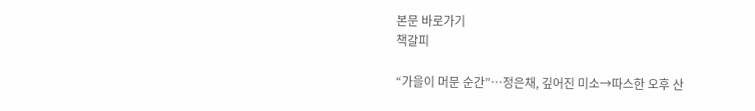본문 바로가기
책갈피

“가을이 머문 순간”…정은채, 깊어진 미소→따스한 오후 산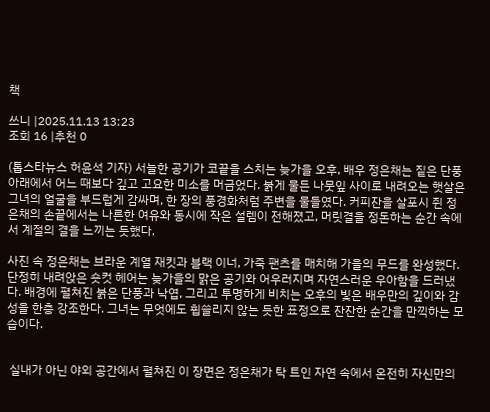책

쓰니 |2025.11.13 13:23
조회 16 |추천 0

(톱스타뉴스 허윤석 기자) 서늘한 공기가 코끝을 스치는 늦가을 오후, 배우 정은채는 짙은 단풍 아래에서 어느 때보다 깊고 고요한 미소를 머금었다. 붉게 물든 나뭇잎 사이로 내려오는 햇살은 그녀의 얼굴을 부드럽게 감싸며, 한 장의 풍경화처럼 주변을 물들였다. 커피잔을 살포시 쥔 정은채의 손끝에서는 나른한 여유와 동시에 작은 설렘이 전해졌고, 머릿결을 정돈하는 순간 속에서 계절의 결을 느끼는 듯했다.

사진 속 정은채는 브라운 계열 재킷과 블랙 이너, 가죽 팬츠를 매치해 가을의 무드를 완성했다. 단정히 내려앉은 숏컷 헤어는 늦가을의 맑은 공기와 어우러지며 자연스러운 우아함을 드러냈다. 배경에 펼쳐진 붉은 단풍과 낙엽, 그리고 투명하게 비치는 오후의 빛은 배우만의 깊이와 감성을 한층 강조한다. 그녀는 무엇에도 휩쓸리지 않는 듯한 표정으로 잔잔한 순간을 만끽하는 모습이다.


 실내가 아닌 야외 공간에서 펼쳐진 이 장면은 정은채가 탁 트인 자연 속에서 온전히 자신만의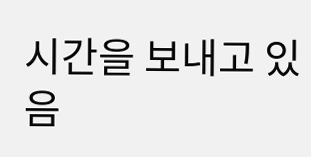시간을 보내고 있음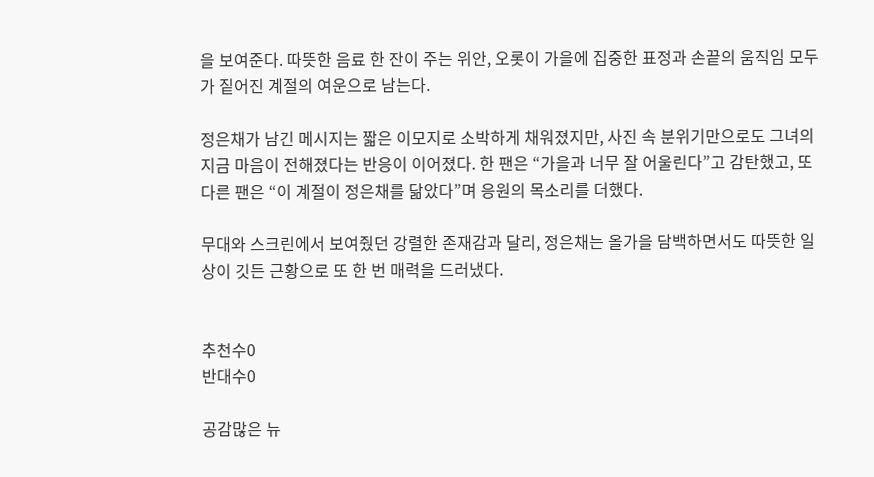을 보여준다. 따뜻한 음료 한 잔이 주는 위안, 오롯이 가을에 집중한 표정과 손끝의 움직임 모두가 짙어진 계절의 여운으로 남는다.

정은채가 남긴 메시지는 짧은 이모지로 소박하게 채워졌지만, 사진 속 분위기만으로도 그녀의 지금 마음이 전해졌다는 반응이 이어졌다. 한 팬은 “가을과 너무 잘 어울린다”고 감탄했고, 또 다른 팬은 “이 계절이 정은채를 닮았다”며 응원의 목소리를 더했다.

무대와 스크린에서 보여줬던 강렬한 존재감과 달리, 정은채는 올가을 담백하면서도 따뜻한 일상이 깃든 근황으로 또 한 번 매력을 드러냈다.


추천수0
반대수0

공감많은 뉴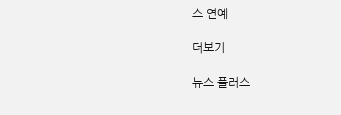스 연예

더보기

뉴스 플러스